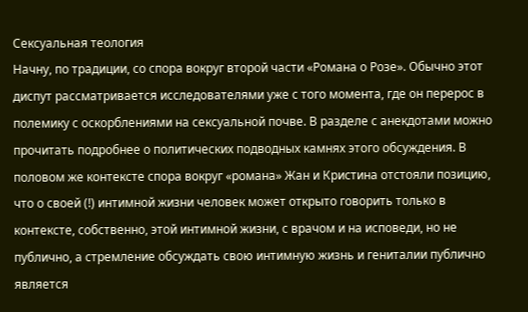Сексуальная теология
Начну, по традиции, со спора вокруг второй части «Романа о Розе». Обычно этот диспут рассматривается исследователями уже с того момента, где он перерос в полемику с оскорблениями на сексуальной почве. В разделе с анекдотами можно прочитать подробнее о политических подводных камнях этого обсуждения. В половом же контексте спора вокруг «романа» Жан и Кристина отстояли позицию, что о своей (!) интимной жизни человек может открыто говорить только в контексте, собственно, этой интимной жизни, с врачом и на исповеди, но не публично, а стремление обсуждать свою интимную жизнь и гениталии публично является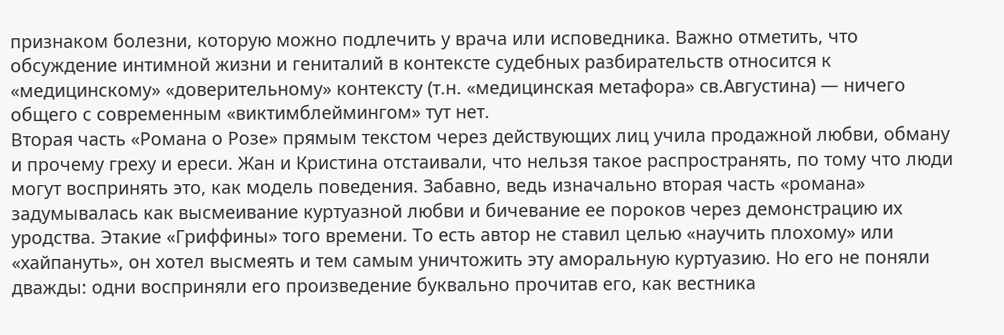признаком болезни, которую можно подлечить у врача или исповедника. Важно отметить, что обсуждение интимной жизни и гениталий в контексте судебных разбирательств относится к «медицинскому» «доверительному» контексту (т.н. «медицинская метафора» св.Августина) — ничего общего с современным «виктимблеймингом» тут нет.
Вторая часть «Романа о Розе» прямым текстом через действующих лиц учила продажной любви, обману и прочему греху и ереси. Жан и Кристина отстаивали, что нельзя такое распространять, по тому что люди могут воспринять это, как модель поведения. Забавно, ведь изначально вторая часть «романа» задумывалась как высмеивание куртуазной любви и бичевание ее пороков через демонстрацию их уродства. Этакие «Гриффины» того времени. То есть автор не ставил целью «научить плохому» или «хайпануть», он хотел высмеять и тем самым уничтожить эту аморальную куртуазию. Но его не поняли дважды: одни восприняли его произведение буквально прочитав его, как вестника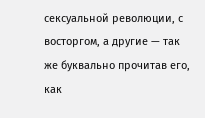сексуальной революции, с восторгом, а другие — так же буквально прочитав его, как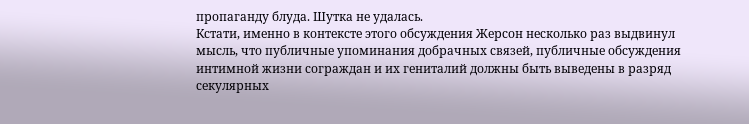пропаганду блуда. Шутка не удалась.
Кстати, именно в контексте этого обсуждения Жерсон несколько раз выдвинул мысль, что публичные упоминания добрачных связей, публичные обсуждения интимной жизни сограждан и их гениталий должны быть выведены в разряд секулярных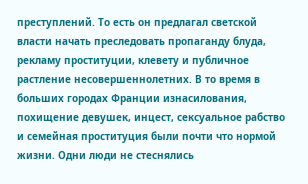преступлений. То есть он предлагал светской власти начать преследовать пропаганду блуда, рекламу проституции, клевету и публичное растление несовершеннолетних. В то время в больших городах Франции изнасилования, похищение девушек, инцест, сексуальное рабство и семейная проституция были почти что нормой жизни. Одни люди не стеснялись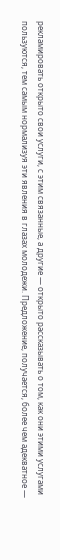рекламировать открыто свои услуги, с этим связанные, а другие — открыто рассказывать о том, как они этими услугами пользуются, тем самым нормализуя эти явления в глазах молодежи. Предложение, получается, более чем адекватное —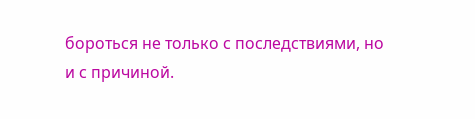бороться не только с последствиями, но и с причиной.